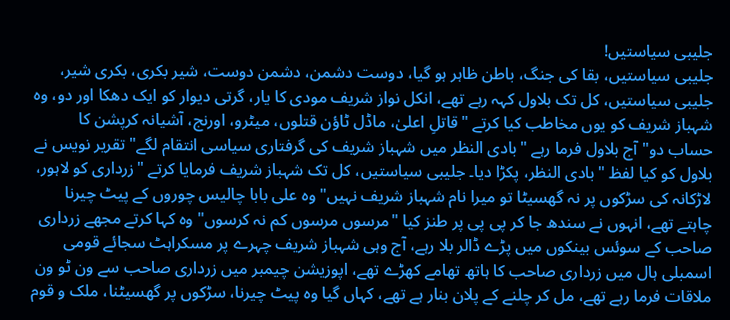جلیبی سیاستیں!
جلیبی سیاستیں، بقا کی جنگ، باطن ظاہر ہو گیا، دوست دشمن، دشمن دوست، شیر بکری، بکری شیر، جلیبی سیاستیں، کل تک بلاول کہہ رہے تھے، انکل نواز شریف مودی کا یار، گرتی دیوار کو ایک دھکا اور دو، وہ شہباز شریف کو یوں مخاطب کیا کرتے "قاتلِ اعلیٰ، ماڈل ٹاؤن قتلوں، میٹرو، اورنج، آشیانہ کرپشن کا حساب دو" آج بلاول فرما رہے "بادی النظر میں شہباز شریف کی گرفتاری سیاسی انتقام لگے" تقریر نویس نے بلاول کو کیا لفظ "بادی النظر، پکڑا دیا۔ جلیبی سیاستیں، کل تک شہباز شریف فرمایا کرتے "زرداری کو لاہور، لاڑکانہ کی سڑکوں پر نہ گھسیٹا تو میرا نام شہباز شریف نہیں" وہ علی بابا چالیس چوروں کے پیٹ چیرنا چاہتے تھے، انہوں نے سندھ جا کر پی پی پر طنز کیا "مرسوں مرسوں کم نہ کرسوں" وہ کہا کرتے مجھے زرداری صاحب کے سوئس بینکوں میں پڑے ڈالر بلا رہے، آج وہی شہباز شریف چہرے پر مسکراہٹ سجائے قومی اسمبلی ہال میں زرداری صاحب کا ہاتھ تھامے کھڑے تھے، اپوزیشن چیمبر میں زرداری صاحب سے ون ٹو ون ملاقات فرما رہے تھے، مل کر چلنے کے پلان بنار ہے تھے، کہاں گیا وہ پیٹ چیرنا، سڑکوں پر گھسیٹنا، ملک و قوم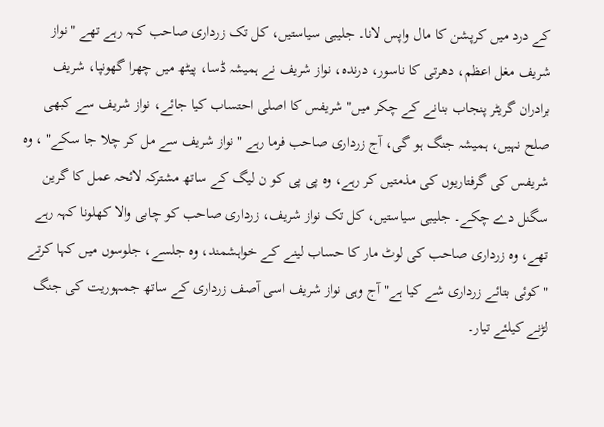کے درد میں کرپشن کا مال واپس لانا۔ جلیبی سیاستیں، کل تک زرداری صاحب کہہ رہے تھے "نواز شریف مغل اعظم، دھرتی کا ناسور، درندہ، نواز شریف نے ہمیشہ ڈسا، پیٹھ میں چھرا گھونپا، شریف برادران گریٹر پنجاب بنانے کے چکر میں" شریفس کا اصلی احتساب کیا جائے، نواز شریف سے کبھی صلح نہیں، ہمیشہ جنگ ہو گی، آج زرداری صاحب فرما رہے "نواز شریف سے مل کر چلا جا سکے" ، وہ شریفس کی گرفتاریوں کی مذمتیں کر رہے، وہ پی پی کو ن لیگ کے ساتھ مشترکہ لائحہ عمل کا گرین سگنل دے چکے۔ جلیبی سیاستیں، کل تک نواز شریف، زرداری صاحب کو چابی والا کھلونا کہہ رہے تھے، وہ زرداری صاحب کی لوٹ مار کا حساب لینے کے خواہشمند، وہ جلسے، جلوسوں میں کہا کرتے "کوئی بتائے زرداری شے کیا ہے" آج وہی نواز شریف اسی آصف زرداری کے ساتھ جمہوریت کی جنگ لڑنے کیلئے تیار۔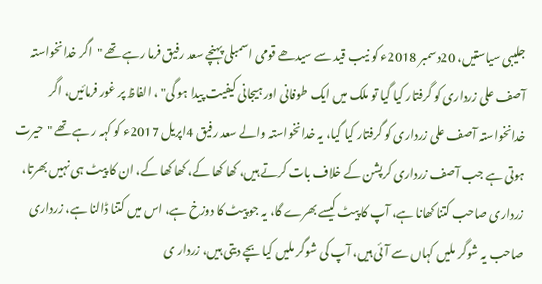جلیبی سیاستیں، 20دسمبر 2018ء کو نیب قید سے سیدھے قومی اسمبلی پہنچے سعد رفیق فرما رہے تھے "اگر خدانخواستہ آصف علی زرداری کو گرفتار کیا گیا تو ملک میں ایک طوفانی اور ہیجانی کیفیت پیدا ہو گی" ، الفاظ پر غور فرمائیں، اگر خدانخواستہ آصف علی زرداری کو گرفتار کیا گیا، یہ خدانخواستہ والے سعد رفیق 4اپریل 2017ء کو کہہ ر ہے تھے "حیرت ہوتی ہے جب آصف زرداری کرپشن کے خلاف بات کرتے ہیں، کھا کھا کے، کھا کھا کے، ان کا پیٹ ہی نہیں بھرتا، زرداری صاحب کتنا کھانا ہے، آپ کا پیٹ کیسے بھرے گا، یہ جو پیٹ کا دوزخ ہے، اس میں کتنا ڈالنا ہے، زرداری صاحب یہ شوگر ملیں کہاں سے آئی ہیں، آپ کی شوگر ملیں کیا بچے دیتی ہیں، زردار ی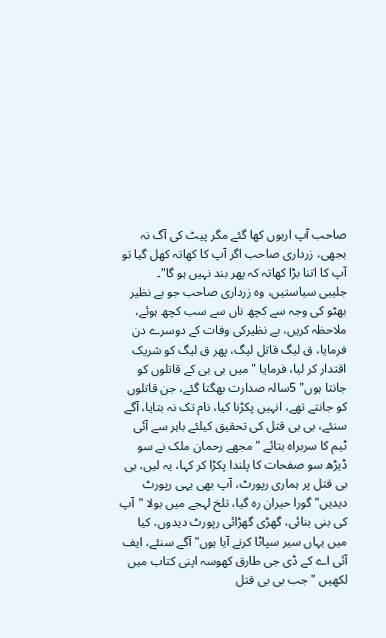صاحب آپ اربوں کھا گئے مگر پیٹ کی آگ نہ بجھی، زرداری صاحب اگر آپ کا کھاتہ کھل گیا تو آپ کا اتنا بڑا کھاتہ کہ پھر بند نہیں ہو گا"۔
جلیبی سیاستیں، وہ زرداری صاحب جو بے نظیر بھٹو کی وجہ سے کچھ ناں سے سب کچھ ہوئے، ملاحظہ کریں، بے نظیرکی وفات کے دوسرے دن فرمایا، ق لیگ قاتل لیگ، پھر ق لیگ کو شریک اقتدار کر لیا، فرمایا "میں بی بی کے قاتلوں کو جانتا ہوں" 5سالہ صدارت بھگتا گئے، جن قاتلوں کو جانتے تھے، انہیں پکڑنا کیا، نام تک نہ بتایا، آگے سنئے، بی بی قتل کی تحقیق کیلئے باہر سے آئی ٹیم کا سربراہ بتائے "مجھے رحمان ملک نے سو ڈیڑھ سو صفحات کا پلندا پکڑا کر کہا، یہ لیں، بی بی قتل پر ہماری رپورٹ، آپ بھی یہی رپورٹ دیدیں" گورا حیران رہ گیا، تلخ لہجے میں بولا "آپ کی بنی بنائی، گھڑی گھڑائی رپورٹ دیدوں، کیا میں یہاں سیر سپاٹا کرنے آیا ہوں" آگے سنئے، ایف آئی اے کے ڈی جی طارق کھوسہ اپنی کتاب میں لکھیں "جب بی بی قتل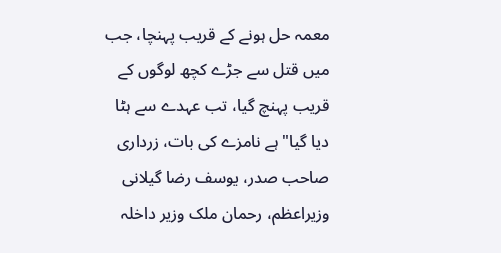معمہ حل ہونے کے قریب پہنچا، جب میں قتل سے جڑے کچھ لوگوں کے قریب پہنچ گیا، تب عہدے سے ہٹا دیا گیا" ہے نامزے کی بات، زرداری صاحب صدر، یوسف رضا گیلانی وزیراعظم، رحمان ملک وزیر داخلہ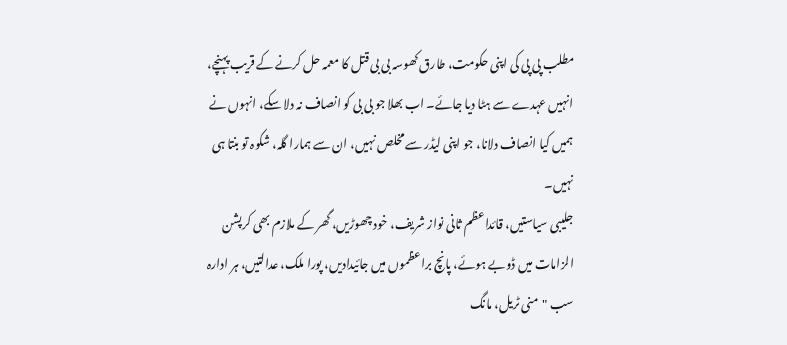مطلب پی پی کی اپنی حکومت، طارق کھوسہ بی بی قتل کا معمہ حل کرنے کے قریب پہنچے، انہیں عہدے سے ہٹا دیا جائے۔ اب بھلا جو بی بی کو انصاف نہ دلا سکے، انہوں نے ہمیں کیا انصاف دلانا، جو اپنی لیڈر سے مخلص نہیں، ان سے ہمارا گلہ، شکوہ تو بنتا ہی نہیں۔
جلیبی سیاستیں، قائداعظم ثانی نواز شریف، خود چھوڑیں، گھر کے ملازم بھی کرپشن الزامات میں ڈوبے ہوئے، پانچ براعظموں میں جائیدادیں، پورا ملک، عدالتیں، ہر ادارہ سب "منی ٹریل، مانگ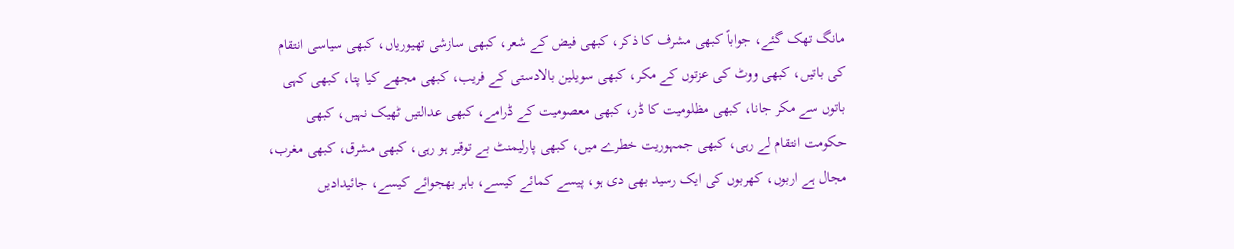مانگ تھک گئے، جواباً کبھی مشرف کا ذکر، کبھی فیض کے شعر، کبھی سازشی تھیوریاں، کبھی سیاسی انتقام کی باتیں، کبھی ووٹ کی عزتوں کے مکر، کبھی سویلین بالادستی کے فریب، کبھی مجھے کیا پتا، کبھی کہی باتوں سے مکر جانا، کبھی مظلومیت کا ڈر، کبھی معصومیت کے ڈرامے، کبھی عدالتیں ٹھیک نہیں، کبھی حکومت انتقام لے رہی، کبھی جمہوریت خطرے میں، کبھی پارلیمنٹ بے توقیر ہو رہی، کبھی مشرق، کبھی مغرب، مجال ہے اربوں، کھربوں کی ایک رسید بھی دی ہو، پیسے کمائے کیسے، باہر بھجوائے کیسے، جائیدادیں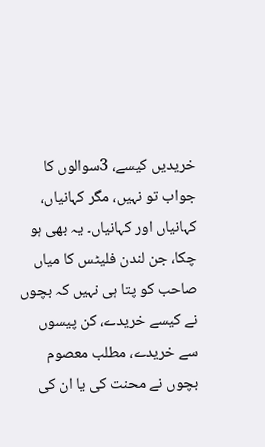خریدیں کیسے، 3سوالوں کا جواب تو نہیں، مگر کہانیاں، کہانیاں اور کہانیاں۔ یہ بھی ہو چکا، جن لندن فلیٹس کا میاں صاحب کو پتا ہی نہیں کہ بچوں نے کیسے خریدے، کن پیسوں سے خریدے، مطلب معصوم بچوں نے محنت کی یا ان کی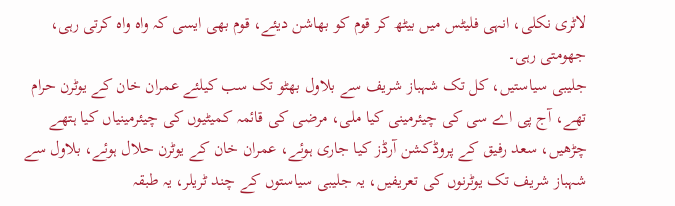لاٹری نکلی، انہی فلیٹس میں بیٹھ کر قوم کو بھاشن دیئے، قوم بھی ایسی کہ واہ واہ کرتی رہی، جھومتی رہی۔
جلیبی سیاستیں، کل تک شہباز شریف سے بلاول بھٹو تک سب کیلئے عمران خان کے یوٹرن حرام تھے، آج پی اے سی کی چیئرمینی کیا ملی، مرضی کی قائمہ کمیٹیوں کی چیئرمینیاں کیا ہتھے چڑھیں، سعد رفیق کے پروڈکشن آرڈز کیا جاری ہوئے، عمران خان کے یوٹرن حلال ہوئے، بلاول سے شہباز شریف تک یوٹرنوں کی تعریفیں، یہ جلیبی سیاستوں کے چند ٹریلر، یہ طبقہ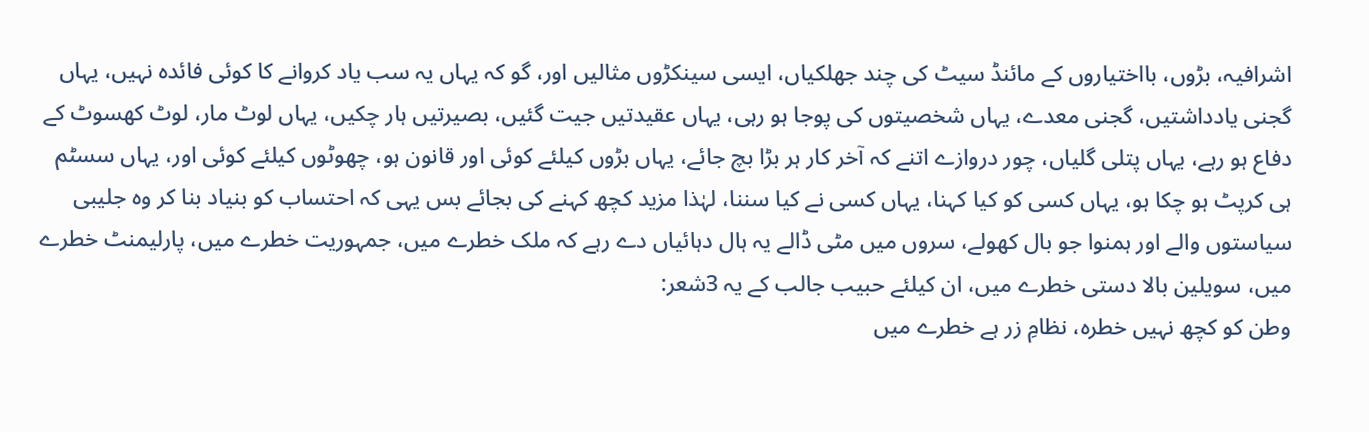اشرافیہ، بڑوں، بااختیاروں کے مائنڈ سیٹ کی چند جھلکیاں، ایسی سینکڑوں مثالیں اور، گو کہ یہاں یہ سب یاد کروانے کا کوئی فائدہ نہیں، یہاں گجنی یادداشتیں، گجنی معدے، یہاں شخصیتوں کی پوجا ہو رہی، یہاں عقیدتیں جیت گئیں، بصیرتیں ہار چکیں، یہاں لوٹ مار، لوٹ کھسوٹ کے دفاع ہو رہے، یہاں پتلی گلیاں، چور دروازے اتنے کہ آخر کار ہر بڑا بچ جائے، یہاں بڑوں کیلئے کوئی اور قانون ہو، چھوٹوں کیلئے کوئی اور، یہاں سسٹم ہی کرپٹ ہو چکا ہو، یہاں کسی کو کیا کہنا، یہاں کسی نے کیا سننا، لہٰذا مزید کچھ کہنے کی بجائے بس یہی کہ احتساب کو بنیاد بنا کر وہ جلیبی سیاستوں والے اور ہمنوا جو بال کھولے، سروں میں مٹی ڈالے یہ ہال دہائیاں دے رہے کہ ملک خطرے میں، جمہوریت خطرے میں، پارلیمنٹ خطرے میں، سویلین بالا دستی خطرے میں، ان کیلئے حبیب جالب کے یہ 3شعر:
وطن کو کچھ نہیں خطرہ، نظامِ زر ہے خطرے میں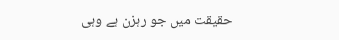حقیقت میں جو رہزن ہے وہی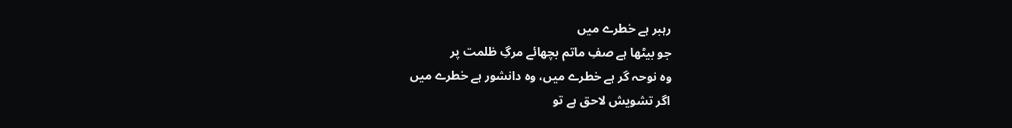رہبر ہے خطرے میں
جو بیٹھا ہے صفِ ماتم بچھائے مرگِ ظلمت پر
وہ نوحہ گر ہے خطرے میں، وہ دانشور ہے خطرے میں
اگر تشویش لاحق ہے تو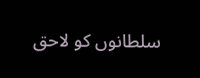سلطانوں کو لاحق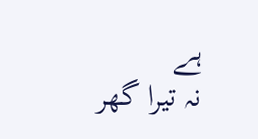ہے
نہ تیرا گھر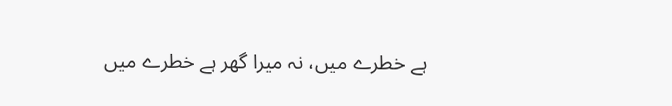ہے خطرے میں، نہ میرا گھر ہے خطرے میں